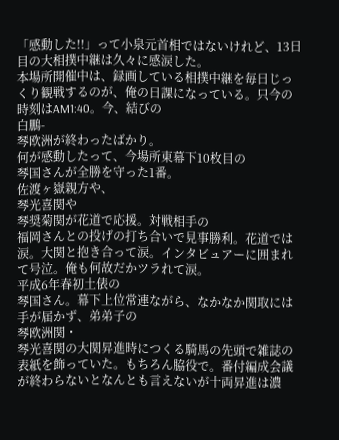「感動した!!」って小泉元首相ではないけれど、13日目の大相撲中継は久々に感涙した。
本場所開催中は、録画している相撲中継を毎日じっくり観戦するのが、俺の日課になっている。只今の時刻はAM1:40。今、結びの
白鵬-
琴欧洲が終わったばかり。
何が感動したって、今場所東幕下10枚目の
琴国さんが全勝を守った1番。
佐渡ヶ嶽親方や、
琴光喜関や
琴奨菊関が花道で応援。対戦相手の
福岡さんとの投げの打ち合いで見事勝利。花道では涙。大関と抱き合って涙。インタビュアーに囲まれて号泣。俺も何故だかツラれて涙。
平成6年春初土俵の
琴国さん。幕下上位常連ながら、なかなか関取には手が届かず、弟弟子の
琴欧洲関・
琴光喜関の大関昇進時につくる騎馬の先頭で雑誌の表紙を飾っていた。もちろん脇役で。番付編成会議が終わらないとなんとも言えないが十両昇進は濃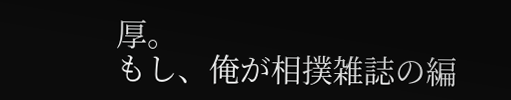厚。
もし、俺が相撲雑誌の編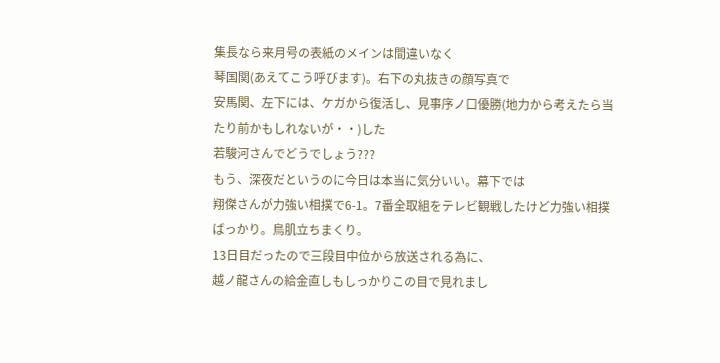集長なら来月号の表紙のメインは間違いなく
琴国関(あえてこう呼びます)。右下の丸抜きの顔写真で
安馬関、左下には、ケガから復活し、見事序ノ口優勝(地力から考えたら当たり前かもしれないが・・)した
若駿河さんでどうでしょう???
もう、深夜だというのに今日は本当に気分いい。幕下では
翔傑さんが力強い相撲で6-1。7番全取組をテレビ観戦したけど力強い相撲ばっかり。鳥肌立ちまくり。
13日目だったので三段目中位から放送される為に、
越ノ龍さんの給金直しもしっかりこの目で見れまし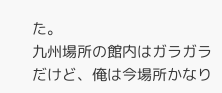た。
九州場所の館内はガラガラだけど、俺は今場所かなり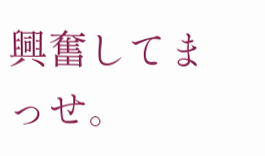興奮してまっせ。